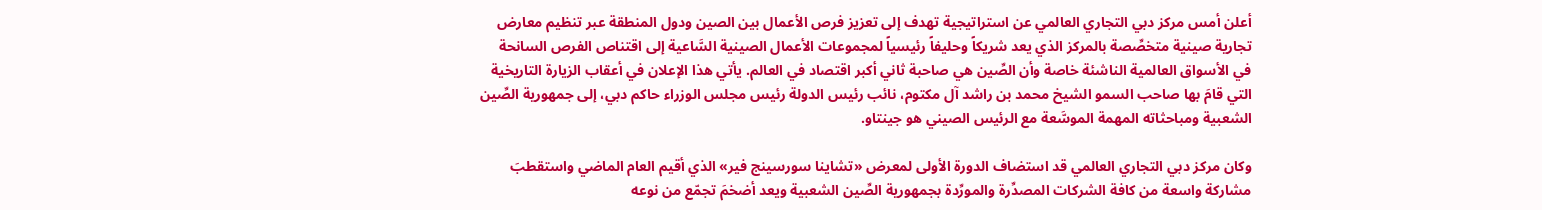أعلن أمس مركز دبي التجاري العالمي عن استراتيجية تهدف إلى تعزيز فرص الأعمال بين الصين ودول المنطقة عبر تنظيم معارض تجارية صينية متخصِّصة بالمركز الذي يعد شريكاً وحليفاً رئيسياً لمجموعات الأعمال الصينية السَّاعية إلى اقتناص الفرص السانحة في الأسواق العالمية الناشئة خاصة وأن الصِّين هي صاحبة ثاني أكبر اقتصاد في العالم. يأتي هذا الإعلان في أعقاب الزيارة التاريخية التي قامَ بها صاحب السمو الشيخ محمد بن راشد آل مكتوم، نائب رئيس الدولة رئيس مجلس الوزراء حاكم دبي، إلى جمهورية الصِّين الشعبية ومباحثاته المهمة الموسَّعة مع الرئيس الصيني هو جينتاو.

وكان مركز دبي التجاري العالمي قد استضاف الدورة الأولى لمعرض «تشاينا سورسينج فير» الذي أقيم العام الماضي واستقطبَ مشاركة واسعة من كافة الشركات المصدِّرة والمورِّدة بجمهورية الصِّين الشعبية ويعد أضخمَ تجمّع من نوعه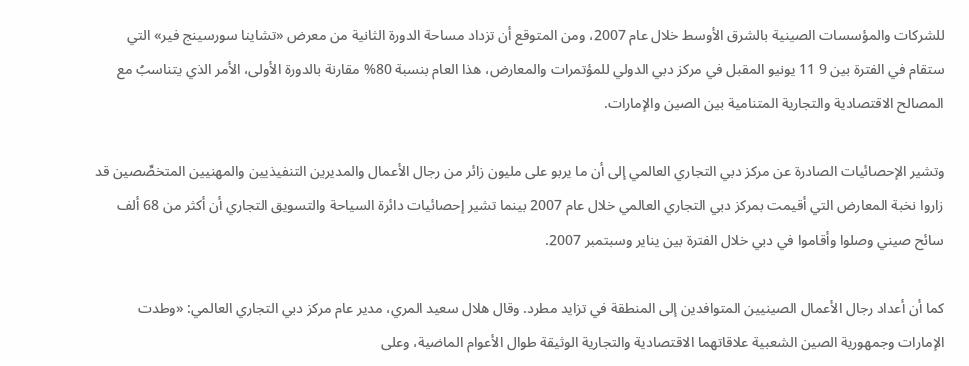للشركات والمؤسسات الصينية بالشرق الأوسط خلال عام 2007، ومن المتوقع أن تزداد مساحة الدورة الثانية من معرض «تشاينا سورسينج فير» التي ستقام في الفترة بين 9 11 يونيو المقبل في مركز دبي الدولي للمؤتمرات والمعارض، هذا العام بنسبة 80% مقارنة بالدورة الأولى، الأمر الذي يتناسبُ مع المصالح الاقتصادية والتجارية المتنامية بين الصين والإمارات.

وتشير الإحصائيات الصادرة عن مركز دبي التجاري العالمي إلى أن ما يربو على مليون زائر من رجال الأعمال والمديرين التنفيذيين والمهنيين المتخصِّصين قد زاروا نخبة المعارض التي أقيمت بمركز دبي التجاري العالمي خلال عام 2007 بينما تشير إحصائيات دائرة السياحة والتسويق التجاري أن أكثر من 68 ألف سائح صيني وصلوا وأقاموا في دبي خلال الفترة بين يناير وسبتمبر 2007.

كما أن أعداد رجال الأعمال الصينيين المتوافدين إلى المنطقة في تزايد مطرد. وقال هلال سعيد المري، مدير عام مركز دبي التجاري العالمي: «وطدت الإمارات وجمهورية الصين الشعبية علاقاتهما الاقتصادية والتجارية الوثيقة طوال الأعوام الماضية، وعلى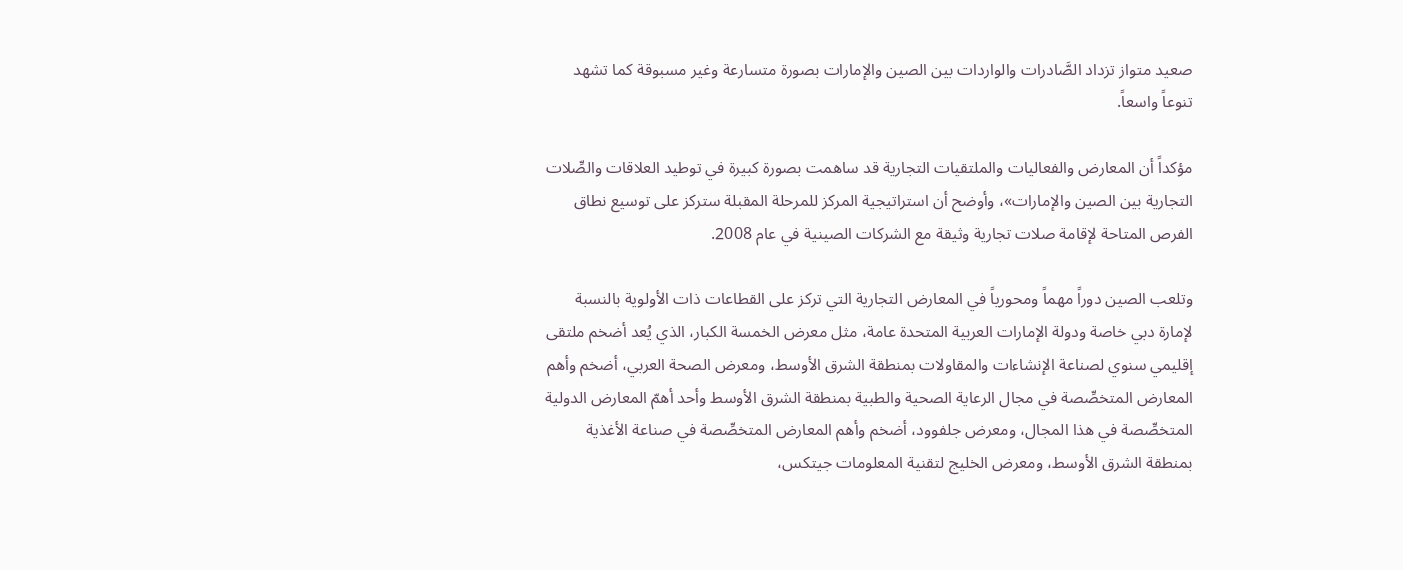صعيد متواز تزداد الصَّادرات والواردات بين الصين والإمارات بصورة متسارعة وغير مسبوقة كما تشهد تنوعاً واسعاً.

مؤكداً أن المعارض والفعاليات والملتقيات التجارية قد ساهمت بصورة كبيرة في توطيد العلاقات والصِّلات التجارية بين الصين والإمارات»، وأوضح أن استراتيجية المركز للمرحلة المقبلة ستركز على توسيع نطاق الفرص المتاحة لإقامة صلات تجارية وثيقة مع الشركات الصينية في عام 2008.

وتلعب الصين دوراً مهماً ومحورياً في المعارض التجارية التي تركز على القطاعات ذات الأولوية بالنسبة لإمارة دبي خاصة ودولة الإمارات العربية المتحدة عامة، مثل معرض الخمسة الكبار، الذي يُعد أضخم ملتقى إقليمي سنوي لصناعة الإنشاءات والمقاولات بمنطقة الشرق الأوسط، ومعرض الصحة العربي، أضخم وأهم المعارض المتخصِّصة في مجال الرعاية الصحية والطبية بمنطقة الشرق الأوسط وأحد أهمّ المعارض الدولية المتخصِّصة في هذا المجال، ومعرض جلفوود، أضخم وأهم المعارض المتخصِّصة في صناعة الأغذية بمنطقة الشرق الأوسط، ومعرض الخليج لتقنية المعلومات جيتكس،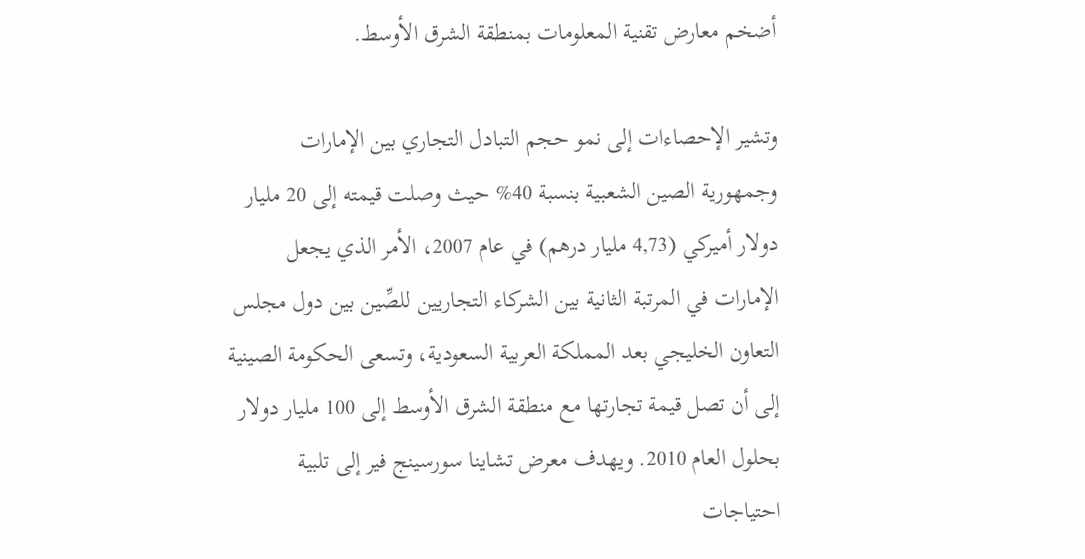أضخم معارض تقنية المعلومات بمنطقة الشرق الأوسط.

وتشير الإحصاءات إلى نمو حجم التبادل التجاري بين الإمارات وجمهورية الصين الشعبية بنسبة 40% حيث وصلت قيمته إلى 20 مليار دولار أميركي (4,73 مليار درهم) في عام 2007، الأمر الذي يجعل الإمارات في المرتبة الثانية بين الشركاء التجاريين للصِّين بين دول مجلس التعاون الخليجي بعد المملكة العربية السعودية، وتسعى الحكومة الصينية إلى أن تصل قيمة تجارتها مع منطقة الشرق الأوسط إلى 100 مليار دولار بحلول العام 2010. ويهدف معرض تشاينا سورسينج فير إلى تلبية احتياجات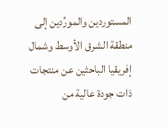المستوردين والمورِّدين إلى منطقة الشرق الأوسط وشمال إفريقيا الباحثين عن منتجات ذات جودة عالية من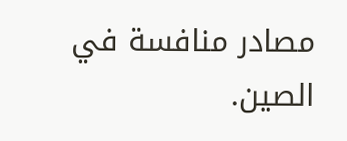مصادر منافسة في الصين.